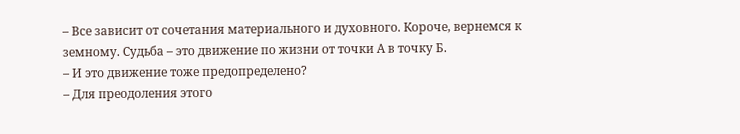– Все зависит от сочетания материального и духовного. Короче, вернемся к земному. Судьба – это движение по жизни от точки А в точку Б.
– И это движение тоже предопределено?
– Для преодоления этого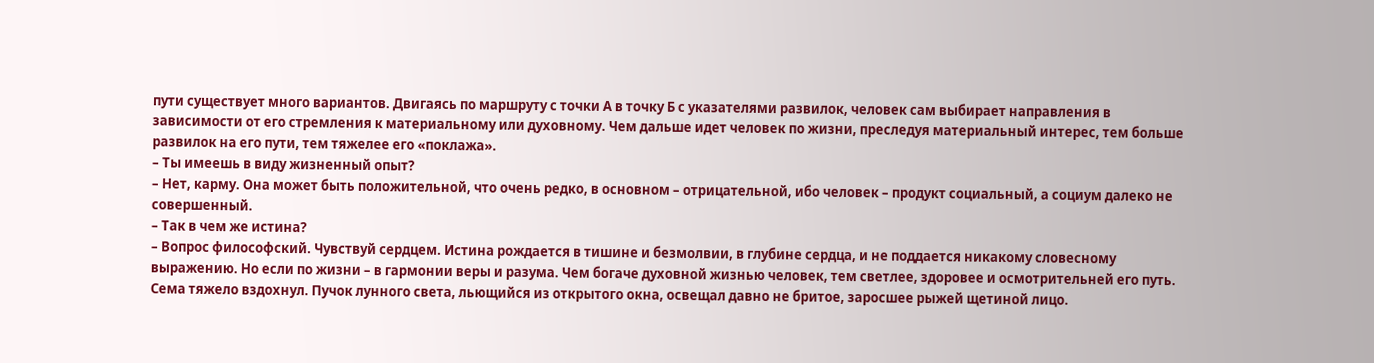пути существует много вариантов. Двигаясь по маршруту с точки А в точку Б с указателями развилок, человек сам выбирает направления в зависимости от его стремления к материальному или духовному. Чем дальше идет человек по жизни, преследуя материальный интерес, тем больше развилок на его пути, тем тяжелее его «поклажа».
– Ты имеешь в виду жизненный опыт?
– Нет, карму. Она может быть положительной, что очень редко, в основном – отрицательной, ибо человек – продукт социальный, а социум далеко не совершенный.
– Так в чем же истина?
– Вопрос философский. Чувствуй сердцем. Истина рождается в тишине и безмолвии, в глубине сердца, и не поддается никакому словесному выражению. Но если по жизни – в гармонии веры и разума. Чем богаче духовной жизнью человек, тем светлее, здоровее и осмотрительней его путь.
Сема тяжело вздохнул. Пучок лунного света, льющийся из открытого окна, освещал давно не бритое, заросшее рыжей щетиной лицо.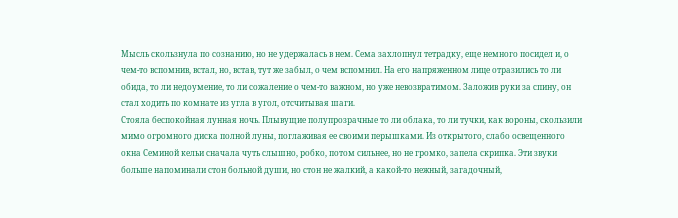Мысль скользнула по сознанию, но не удержалась в нем. Сема захлопнул тетрадку, еще немного посидел и, о чем-то вспомнив, встал, но, встав, тут же забыл, о чем вспомнил. На его напряженном лице отразились то ли обида, то ли недоумение, то ли сожаление о чем-то важном, но уже невозвратимом. Заложив руки за спину, он стал ходить по комнате из угла в угол, отсчитывая шаги.
Стояла беспокойная лунная ночь. Плывущие полупрозрачные то ли облака, то ли тучки, как вороны, скользили мимо огромного диска полной луны, поглаживая ее своими перышками. Из открытого, слабо освещенного окна Семиной кельи сначала чуть слышно, робко, потом сильнее, но не громко, запела скрипка. Эти звуки больше напоминали стон больной души, но стон не жалкий, а какой-то нежный, загадочный,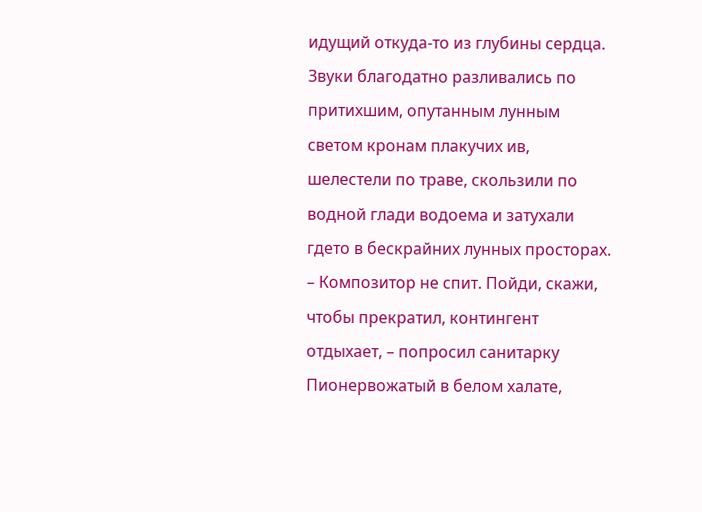идущий откуда-то из глубины сердца. Звуки благодатно разливались по притихшим, опутанным лунным светом кронам плакучих ив, шелестели по траве, скользили по водной глади водоема и затухали гдето в бескрайних лунных просторах.
– Композитор не спит. Пойди, скажи, чтобы прекратил, контингент отдыхает, – попросил санитарку Пионервожатый в белом халате,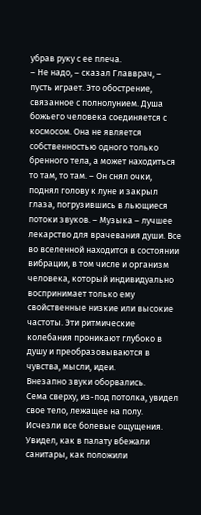убрав руку с ее плеча.
– Не надо, – сказал Главврач, – пусть играет. Это обострение, связанное с полнолунием. Душа божьего человека соединяется с космосом. Она не является собственностью одного только бренного тела, а может находиться то там, то там. – Он снял очки, поднял голову к луне и закрыл глаза, погрузившись в льющиеся потоки звуков. – Музыка – лучшее лекарство для врачевания души. Все во вселенной находится в состоянии вибрации, в том числе и организм человека, который индивидуально воспринимает только ему свойственные низкие или высокие частоты. Эти ритмические колебания проникают глубоко в душу и преобразовываются в чувства, мысли, идеи.
Внезапно звуки оборвались.
Сема сверху, из-под потолка, увидел свое тело, лежащее на полу. Исчезли все болевые ощущения. Увидел, как в палату вбежали санитары, как положили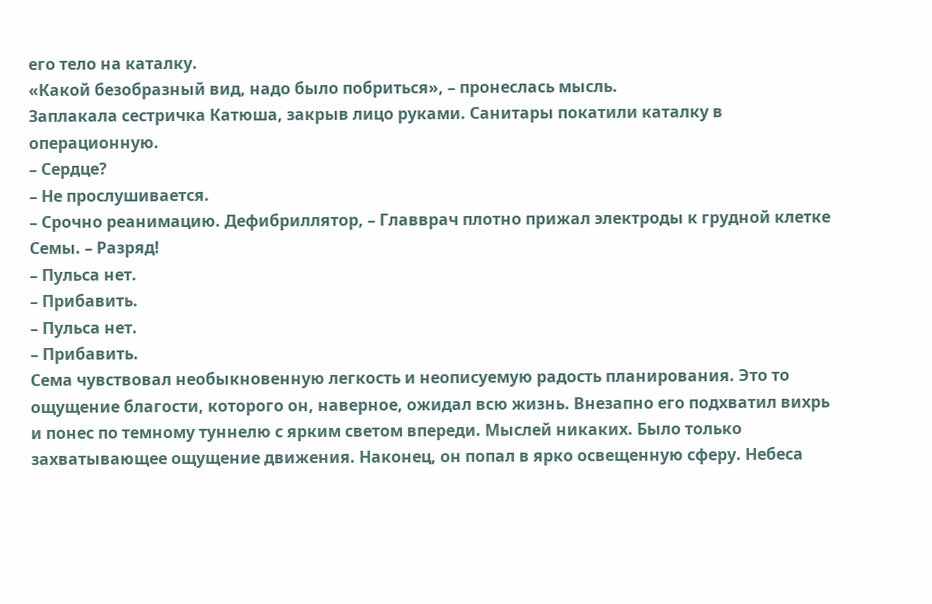его тело на каталку.
«Какой безобразный вид, надо было побриться», – пронеслась мысль.
Заплакала сестричка Катюша, закрыв лицо руками. Санитары покатили каталку в операционную.
– Сердце?
– Не прослушивается.
– Срочно реанимацию. Дефибриллятор, – Главврач плотно прижал электроды к грудной клетке Семы. – Разряд!
– Пульса нет.
– Прибавить.
– Пульса нет.
– Прибавить.
Сема чувствовал необыкновенную легкость и неописуемую радость планирования. Это то ощущение благости, которого он, наверное, ожидал всю жизнь. Внезапно его подхватил вихрь и понес по темному туннелю с ярким светом впереди. Мыслей никаких. Было только захватывающее ощущение движения. Наконец, он попал в ярко освещенную сферу. Небеса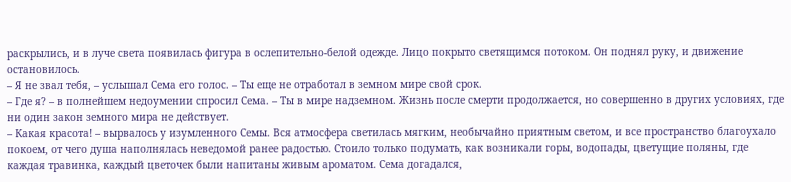раскрылись, и в луче света появилась фигура в ослепительно-белой одежде. Лицо покрыто светящимся потоком. Он поднял руку, и движение остановилось.
– Я не звал тебя, – услышал Сема его голос. – Ты еще не отработал в земном мире свой срок.
– Где я? – в полнейшем недоумении спросил Сема. – Ты в мире надземном. Жизнь после смерти продолжается, но совершенно в других условиях, где ни один закон земного мира не действует.
– Какая красота! – вырвалось у изумленного Семы. Вся атмосфера светилась мягким, необычайно приятным светом, и все пространство благоухало покоем, от чего душа наполнялась неведомой ранее радостью. Стоило только подумать, как возникали горы, водопады, цветущие поляны, где каждая травинка, каждый цветочек были напитаны живым ароматом. Сема догадался,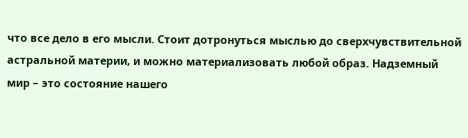что все дело в его мысли. Стоит дотронуться мыслью до сверхчувствительной астральной материи, и можно материализовать любой образ. Надземный мир – это состояние нашего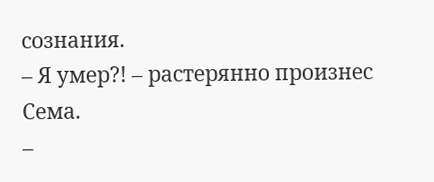сознания.
– Я умер?! – растерянно произнес Сема.
–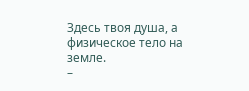Здесь твоя душа, а физическое тело на земле.
–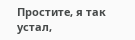Простите, я так устал,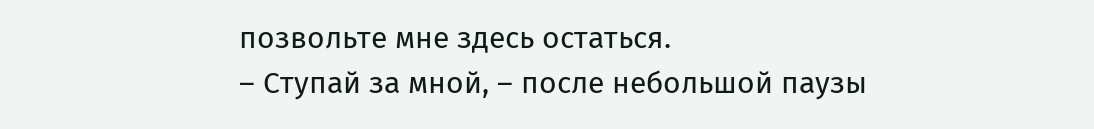позвольте мне здесь остаться.
– Ступай за мной, – после небольшой паузы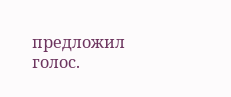предложил голос.